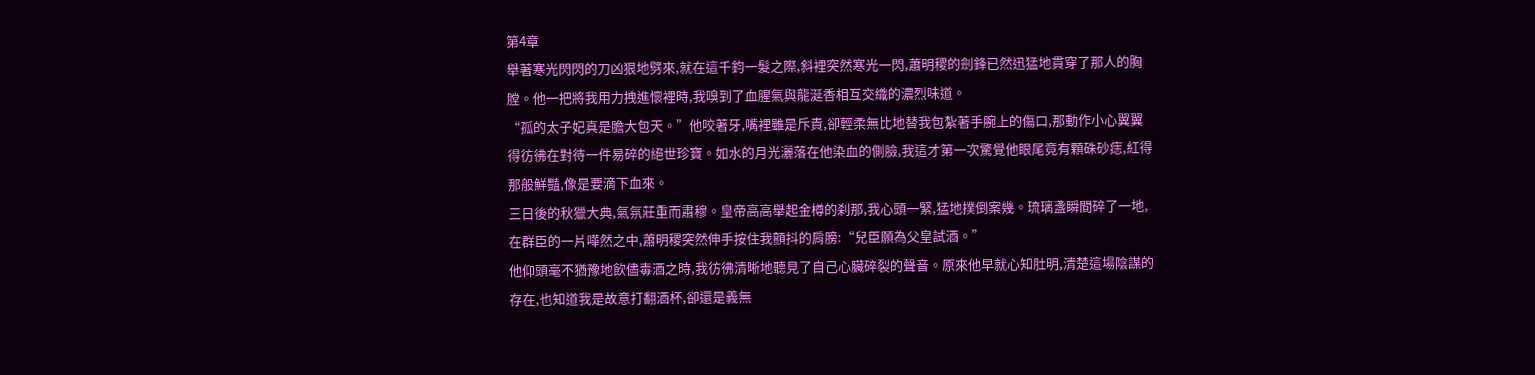第4章
舉著寒光閃閃的刀凶狠地劈來,就在這千鈞一髮之際,斜裡突然寒光一閃,蕭明稷的劍鋒已然迅猛地貫穿了那人的胸膛。他一把將我用力拽進懷裡時,我嗅到了血腥氣與龍涎香相互交織的濃烈味道。
“孤的太子妃真是膽大包天。”他咬著牙,嘴裡雖是斥責,卻輕柔無比地替我包紮著手腕上的傷口,那動作小心翼翼得彷彿在對待一件易碎的絕世珍寶。如水的月光灑落在他染血的側臉,我這才第一次驚覺他眼尾竟有顆硃砂痣,紅得那般鮮豔,像是要滴下血來。
三日後的秋獵大典,氣氛莊重而肅穆。皇帝高高舉起金樽的刹那,我心頭一緊,猛地撲倒案幾。琉璃盞瞬間碎了一地,在群臣的一片嘩然之中,蕭明稷突然伸手按住我顫抖的肩膀:“兒臣願為父皇試酒。”
他仰頭毫不猶豫地飲儘毒酒之時,我彷彿清晰地聽見了自己心臟碎裂的聲音。原來他早就心知肚明,清楚這場陰謀的存在,也知道我是故意打翻酒杯,卻還是義無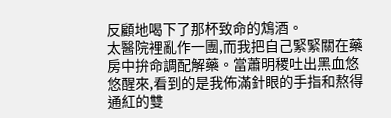反顧地喝下了那杯致命的鴆酒。
太醫院裡亂作一團,而我把自己緊緊關在藥房中拚命調配解藥。當蕭明稷吐出黑血悠悠醒來,看到的是我佈滿針眼的手指和熬得通紅的雙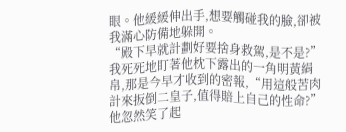眼。他緩緩伸出手,想要觸碰我的臉,卻被我滿心防備地躲開。
“殿下早就計劃好要捨身救駕,是不是?”我死死地盯著他枕下露出的一角明黃絹帛,那是今早才收到的密報,“用這般苦肉計來扳倒二皇子,值得賠上自己的性命?”
他忽然笑了起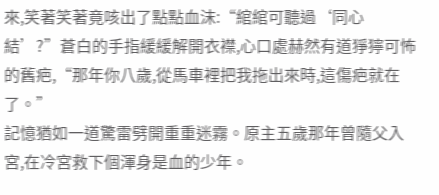來,笑著笑著竟咳出了點點血沫:“綰綰可聽過‘同心結’?”蒼白的手指緩緩解開衣襟,心口處赫然有道猙獰可怖的舊疤,“那年你八歲,從馬車裡把我拖出來時,這傷疤就在了。”
記憶猶如一道驚雷劈開重重迷霧。原主五歲那年曾隨父入宮,在冷宮救下個渾身是血的少年。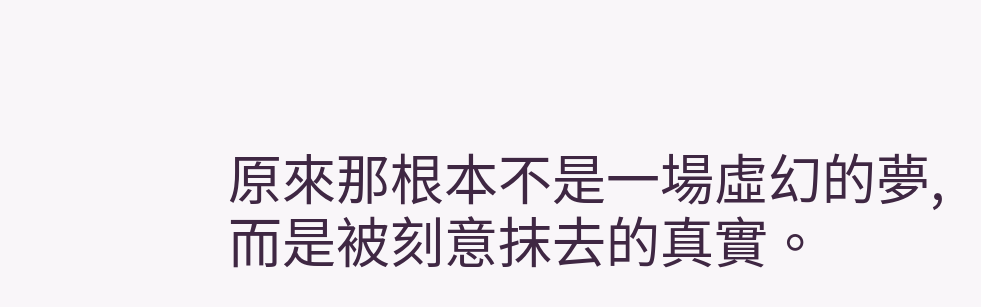原來那根本不是一場虛幻的夢,而是被刻意抹去的真實。